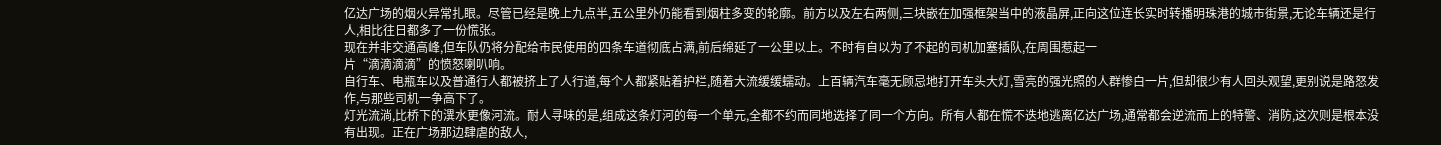亿达广场的烟火异常扎眼。尽管已经是晚上九点半,五公里外仍能看到烟柱多变的轮廓。前方以及左右两侧,三块嵌在加强框架当中的液晶屏,正向这位连长实时转播明珠港的城市街景,无论车辆还是行人,相比往日都多了一份慌张。
现在并非交通高峰,但车队仍将分配给市民使用的四条车道彻底占满,前后绵延了一公里以上。不时有自以为了不起的司机加塞插队,在周围惹起一
片“滴滴滴滴”的愤怒喇叭响。
自行车、电瓶车以及普通行人都被挤上了人行道,每个人都紧贴着护栏,随着大流缓缓蠕动。上百辆汽车毫无顾忌地打开车头大灯,雪亮的强光照的人群惨白一片,但却很少有人回头观望,更别说是路怒发作,与那些司机一争高下了。
灯光流淌,比桥下的潩水更像河流。耐人寻味的是,组成这条灯河的每一个单元,全都不约而同地选择了同一个方向。所有人都在慌不迭地逃离亿达广场,通常都会逆流而上的特警、消防,这次则是根本没有出现。正在广场那边肆虐的敌人,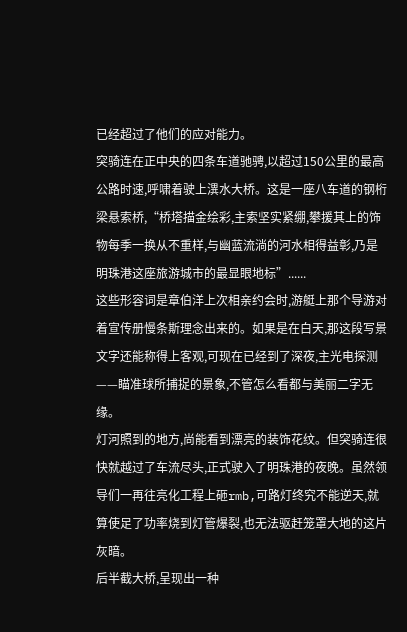已经超过了他们的应对能力。
突骑连在正中央的四条车道驰骋,以超过150公里的最高公路时速,呼啸着驶上潩水大桥。这是一座八车道的钢桁梁悬索桥,“桥塔描金绘彩,主索坚实紧绷,攀援其上的饰物每季一换从不重样,与幽蓝流淌的河水相得益彰,乃是明珠港这座旅游城市的最显眼地标”......
这些形容词是章伯洋上次相亲约会时,游艇上那个导游对着宣传册慢条斯理念出来的。如果是在白天,那这段写景文字还能称得上客观,可现在已经到了深夜,主光电探测——瞄准球所捕捉的景象,不管怎么看都与美丽二字无缘。
灯河照到的地方,尚能看到漂亮的装饰花纹。但突骑连很快就越过了车流尽头,正式驶入了明珠港的夜晚。虽然领导们一再往亮化工程上砸rmb,可路灯终究不能逆天,就算使足了功率烧到灯管爆裂,也无法驱赶笼罩大地的这片灰暗。
后半截大桥,呈现出一种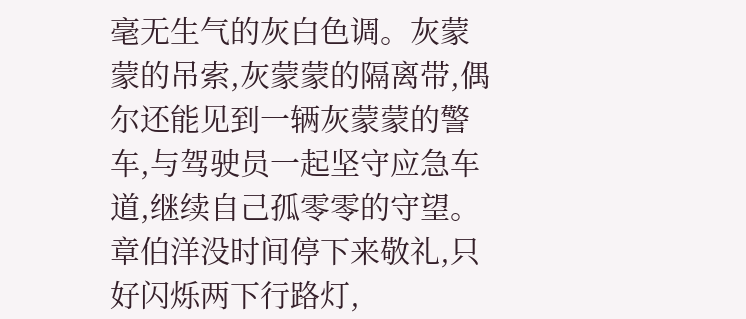毫无生气的灰白色调。灰蒙蒙的吊索,灰蒙蒙的隔离带,偶尔还能见到一辆灰蒙蒙的警车,与驾驶员一起坚守应急车道,继续自己孤零零的守望。
章伯洋没时间停下来敬礼,只好闪烁两下行路灯,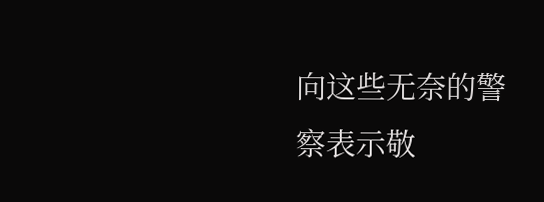向这些无奈的警察表示敬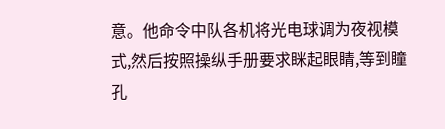意。他命令中队各机将光电球调为夜视模式,然后按照操纵手册要求眯起眼睛,等到瞳孔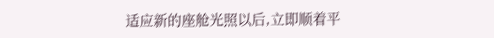适应新的座舱光照以后,立即顺着平